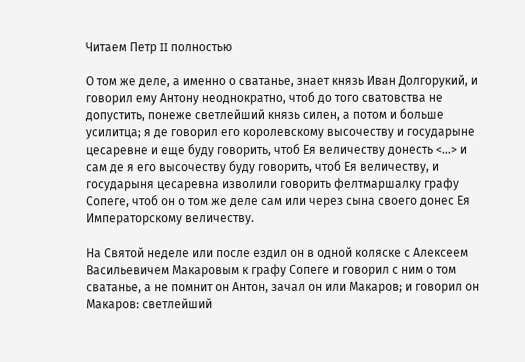Читаем Петр II полностью

О том же деле, а именно о сватанье, знает князь Иван Долгорукий, и говорил ему Антону неоднократно, чтоб до того сватовства не допустить, понеже светлейший князь силен, а потом и больше усилитца; я де говорил его королевскому высочеству и государыне цесаревне и еще буду говорить, чтоб Ея величеству донесть <…> и сам де я его высочеству буду говорить, чтоб Ея величеству, и государыня цесаревна изволили говорить фелтмаршалку графу Сопеге, чтоб он о том же деле сам или через сына своего донес Ея Императорскому величеству.

На Святой неделе или после ездил он в одной коляске с Алексеем Васильевичем Макаровым к графу Сопеге и говорил с ним о том сватанье, а не помнит он Антон, зачал он или Макаров; и говорил он Макаров: светлейший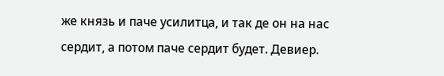же князь и паче усилитца, и так де он на нас сердит, а потом паче сердит будет. Девиер.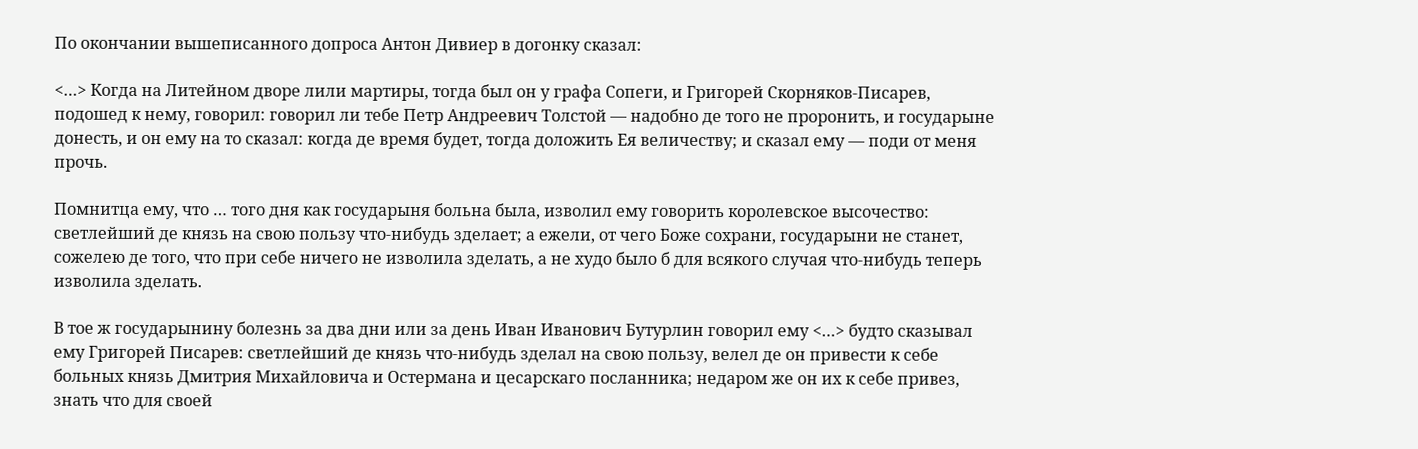По окончании вышеписанного допроса Антон Дивиер в догонку сказал:

<…> Когда на Литейном дворе лили мартиры, тогда был он у графа Сопеги, и Григорей Скорняков-Писарев, подошед к нему, говорил: говорил ли тебе Петр Андреевич Толстой — надобно де того не проронить, и государыне донесть, и он ему на то сказал: когда де время будет, тогда доложить Ея величеству; и сказал ему — поди от меня прочь.

Помнитца ему, что … того дня как государыня больна была, изволил ему говорить королевское высочество: светлейший де князь на свою пользу что-нибудь зделает; а ежели, от чего Боже сохрани, государыни не станет, сожелею де того, что при себе ничего не изволила зделать, а не худо было б для всякого случая что-нибудь теперь изволила зделать.

В тое ж государынину болезнь за два дни или за день Иван Иванович Бутурлин говорил ему <…> будто сказывал ему Григорей Писарев: светлейший де князь что-нибудь зделал на свою пользу, велел де он привести к себе больных князь Дмитрия Михайловича и Остермана и цесарскаго посланника; недаром же он их к себе привез, знать что для своей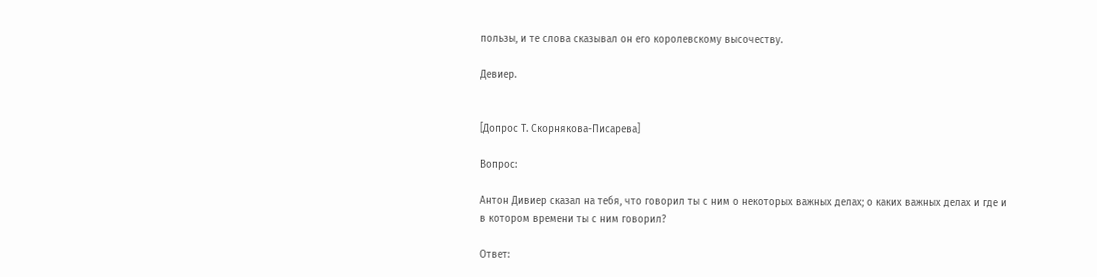пользы, и те слова сказывал он его королевскому высочеству.

Девиер.


[Допрос Т. Скорнякова-Писарева]

Вопрос:

Антон Дивиер сказал на тебя, что говорил ты с ним о некоторых важных делах; о каких важных делах и где и в котором времени ты с ним говорил?

Ответ: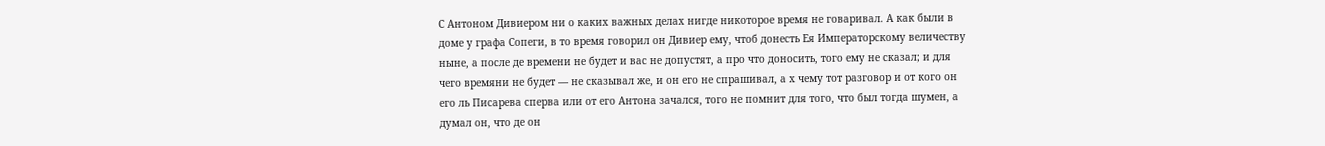С Антоном Дивиером ни о каких важных делах нигде никоторое время не говаривал. А как были в доме у графа Сопеги, в то время говорил он Дивиер ему, чтоб донесть Ея Императорскому величеству ныне, а после де времени не будет и вас не допустят, а про что доносить, того ему не сказал; и для чего времяни не будет — не сказывал же, и он его не спрашивал, а х чему тот разговор и от кого он его ль Писарева сперва или от его Антона зачался, того не помнит для того, что был тогда шумен, а думал он, что де он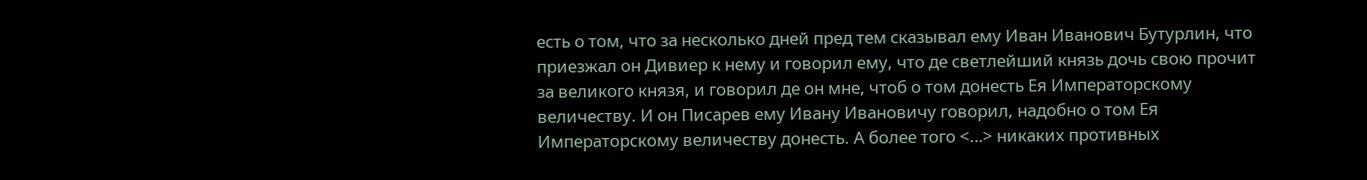есть о том, что за несколько дней пред тем сказывал ему Иван Иванович Бутурлин, что приезжал он Дивиер к нему и говорил ему, что де светлейший князь дочь свою прочит за великого князя, и говорил де он мне, чтоб о том донесть Ея Императорскому величеству. И он Писарев ему Ивану Ивановичу говорил, надобно о том Ея Императорскому величеству донесть. А более того <…> никаких противных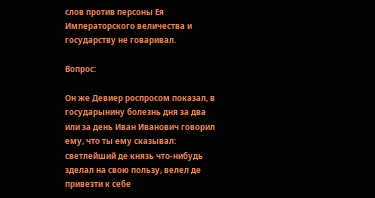слов против персоны Ея Императорского величества и государству не говаривал.

Вопрос:

Он же Девиер роспросом показал, в государынину болезнь дня за два или за день Иван Иванович говорил ему, что ты ему сказывал: светлейший де князь что-нибудь зделал на свою пользу, велел де привезти к себе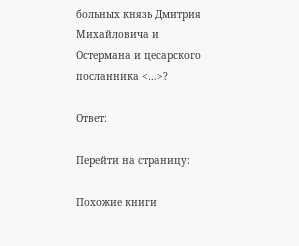больных князь Дмитрия Михайловича и Остермана и цесарского посланника <…>?

Ответ:

Перейти на страницу:

Похожие книги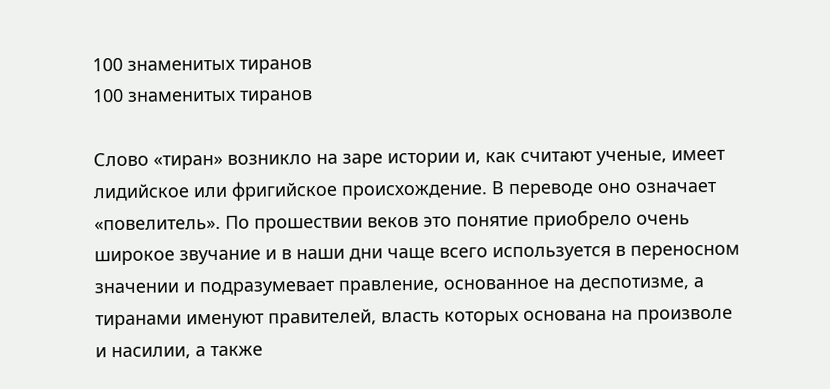100 знаменитых тиранов
100 знаменитых тиранов

Слово «тиран» возникло на заре истории и, как считают ученые, имеет лидийское или фригийское происхождение. В переводе оно означает «повелитель». По прошествии веков это понятие приобрело очень широкое звучание и в наши дни чаще всего используется в переносном значении и подразумевает правление, основанное на деспотизме, а тиранами именуют правителей, власть которых основана на произволе и насилии, а также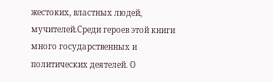жестоких, властных людей, мучителей.Среди героев этой книги много государственных и политических деятелей. О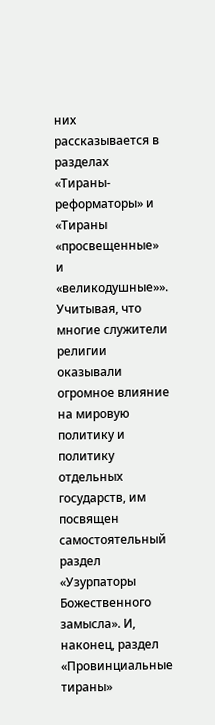них рассказывается в разделах «Тираны-реформаторы» и «Тираны «просвещенные» и «великодушные»». Учитывая, что многие служители религии оказывали огромное влияние на мировую политику и политику отдельных государств, им посвящен самостоятельный раздел «Узурпаторы Божественного замысла». И, наконец, раздел «Провинциальные тираны»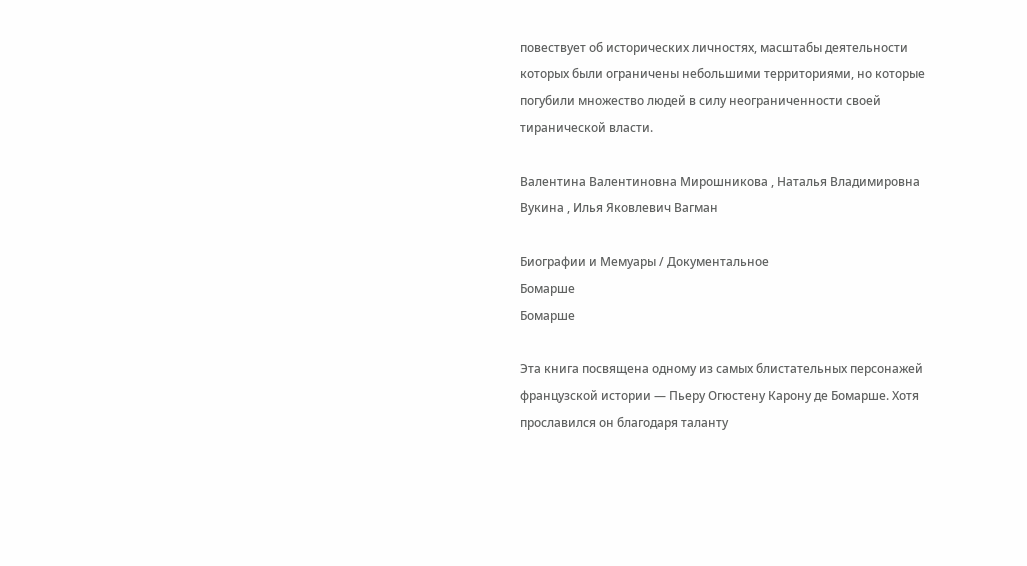повествует об исторических личностях, масштабы деятельности которых были ограничены небольшими территориями, но которые погубили множество людей в силу неограниченности своей тиранической власти.

Валентина Валентиновна Мирошникова , Наталья Владимировна Вукина , Илья Яковлевич Вагман

Биографии и Мемуары / Документальное
Бомарше
Бомарше

Эта книга посвящена одному из самых блистательных персонажей французской истории — Пьеру Огюстену Карону де Бомарше. Хотя прославился он благодаря таланту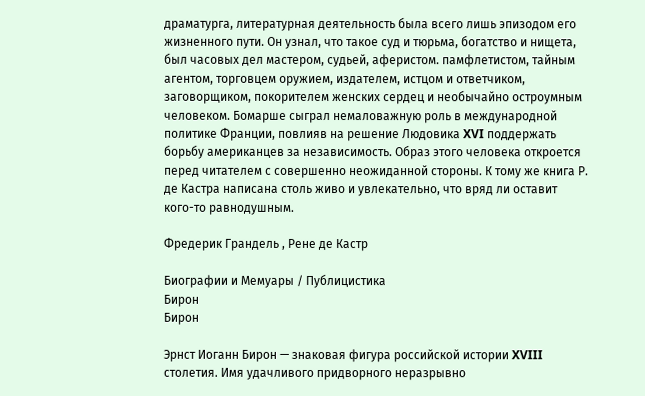драматурга, литературная деятельность была всего лишь эпизодом его жизненного пути. Он узнал, что такое суд и тюрьма, богатство и нищета, был часовых дел мастером, судьей, аферистом. памфлетистом, тайным агентом, торговцем оружием, издателем, истцом и ответчиком, заговорщиком, покорителем женских сердец и необычайно остроумным человеком. Бомарше сыграл немаловажную роль в международной политике Франции, повлияв на решение Людовика XVI поддержать борьбу американцев за независимость. Образ этого человека откроется перед читателем с совершенно неожиданной стороны. К тому же книга Р. де Кастра написана столь живо и увлекательно, что вряд ли оставит кого-то равнодушным.

Фредерик Грандель , Рене де Кастр

Биографии и Мемуары / Публицистика
Бирон
Бирон

Эрнст Иоганн Бирон — знаковая фигура российской истории XVIII столетия. Имя удачливого придворного неразрывно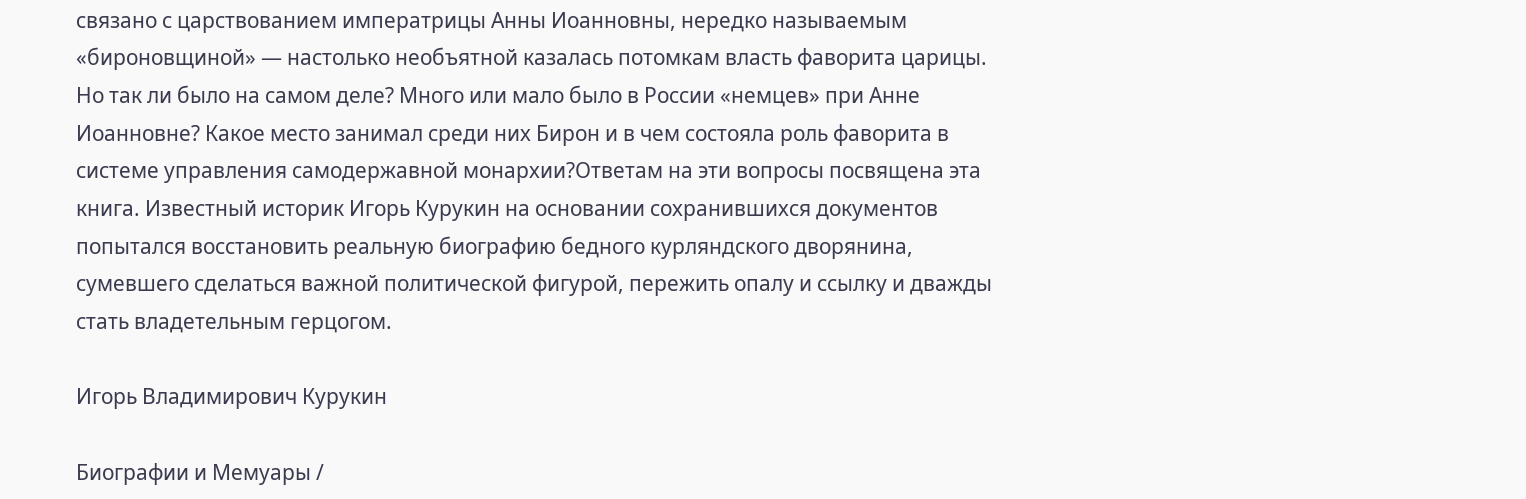связано с царствованием императрицы Анны Иоанновны, нередко называемым «бироновщиной» — настолько необъятной казалась потомкам власть фаворита царицы. Но так ли было на самом деле? Много или мало было в России «немцев» при Анне Иоанновне? Какое место занимал среди них Бирон и в чем состояла роль фаворита в системе управления самодержавной монархии?Ответам на эти вопросы посвящена эта книга. Известный историк Игорь Курукин на основании сохранившихся документов попытался восстановить реальную биографию бедного курляндского дворянина, сумевшего сделаться важной политической фигурой, пережить опалу и ссылку и дважды стать владетельным герцогом.

Игорь Владимирович Курукин

Биографии и Мемуары /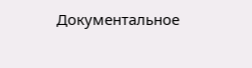Документальное